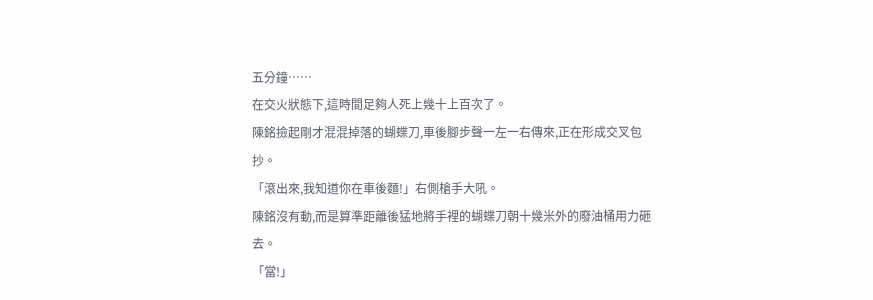五分鐘……
在交火狀態下,這時間足夠人死上幾十上百次了。
陳銘撿起剛才混混掉落的蝴蝶刀,車後腳步聲一左一右傳來,正在形成交叉包抄。
「滾出來,我知道你在車後麵!」右側槍手大吼。
陳銘沒有動,而是算準距離後猛地將手裡的蝴蝶刀朝十幾米外的廢油桶用力砸去。
「當!」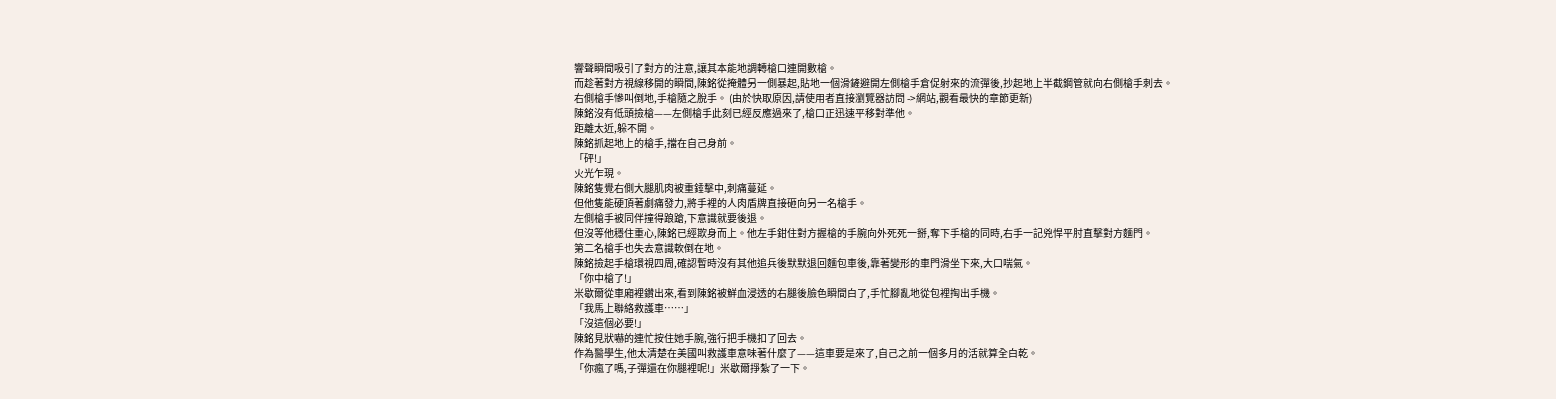響聲瞬間吸引了對方的注意,讓其本能地調轉槍口連開數槍。
而趁著對方視線移開的瞬間,陳銘從掩體另一側暴起,貼地一個滑鏟避開左側槍手倉促射來的流彈後,抄起地上半截鋼管就向右側槍手刺去。
右側槍手慘叫倒地,手槍隨之脫手。 (由於快取原因,請使用者直接瀏覽器訪問 ->網站,觀看最快的章節更新)
陳銘沒有低頭撿槍——左側槍手此刻已經反應過來了,槍口正迅速平移對準他。
距離太近,躲不開。
陳銘抓起地上的槍手,擋在自己身前。
「砰!」
火光乍現。
陳銘隻覺右側大腿肌肉被重錘擊中,刺痛蔓延。
但他隻能硬頂著劇痛發力,將手裡的人肉盾牌直接砸向另一名槍手。
左側槍手被同伴撞得踉蹌,下意識就要後退。
但沒等他穩住重心,陳銘已經欺身而上。他左手鉗住對方握槍的手腕向外死死一掰,奪下手槍的同時,右手一記兇悍平肘直擊對方麵門。
第二名槍手也失去意識軟倒在地。
陳銘撿起手槍環視四周,確認暫時沒有其他追兵後默默退回麵包車後,靠著變形的車門滑坐下來,大口喘氣。
「你中槍了!」
米歇爾從車廂裡鑽出來,看到陳銘被鮮血浸透的右腿後臉色瞬間白了,手忙腳亂地從包裡掏出手機。
「我馬上聯絡救護車……」
「沒這個必要!」
陳銘見狀嚇的連忙按住她手腕,強行把手機扣了回去。
作為醫學生,他太清楚在美國叫救護車意味著什麼了——這車要是來了,自己之前一個多月的活就算全白乾。
「你瘋了嗎,子彈還在你腿裡呢!」米歇爾掙紮了一下。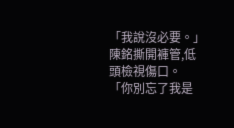「我說沒必要。」
陳銘撕開褲管,低頭檢視傷口。
「你別忘了我是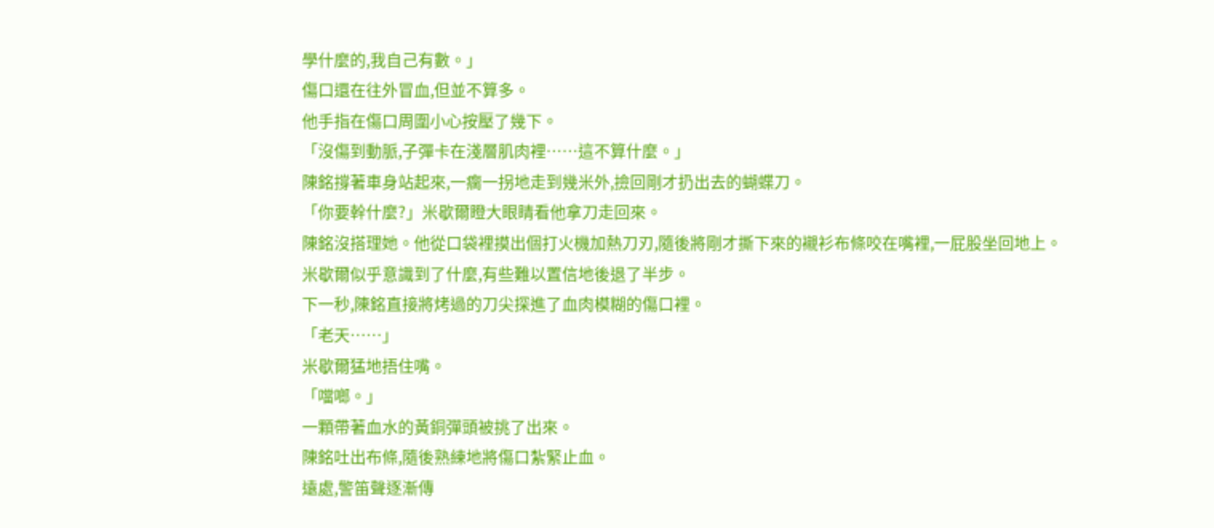學什麼的,我自己有數。」
傷口還在往外冒血,但並不算多。
他手指在傷口周圍小心按壓了幾下。
「沒傷到動脈,子彈卡在淺層肌肉裡……這不算什麼。」
陳銘撐著車身站起來,一瘸一拐地走到幾米外,撿回剛才扔出去的蝴蝶刀。
「你要幹什麼?」米歇爾瞪大眼睛看他拿刀走回來。
陳銘沒搭理她。他從口袋裡摸出個打火機加熱刀刃,隨後將剛才撕下來的襯衫布條咬在嘴裡,一屁股坐回地上。
米歇爾似乎意識到了什麼,有些難以置信地後退了半步。
下一秒,陳銘直接將烤過的刀尖探進了血肉模糊的傷口裡。
「老天……」
米歇爾猛地捂住嘴。
「噹啷。」
一顆帶著血水的黃銅彈頭被挑了出來。
陳銘吐出布條,隨後熟練地將傷口紮緊止血。
遠處,警笛聲逐漸傳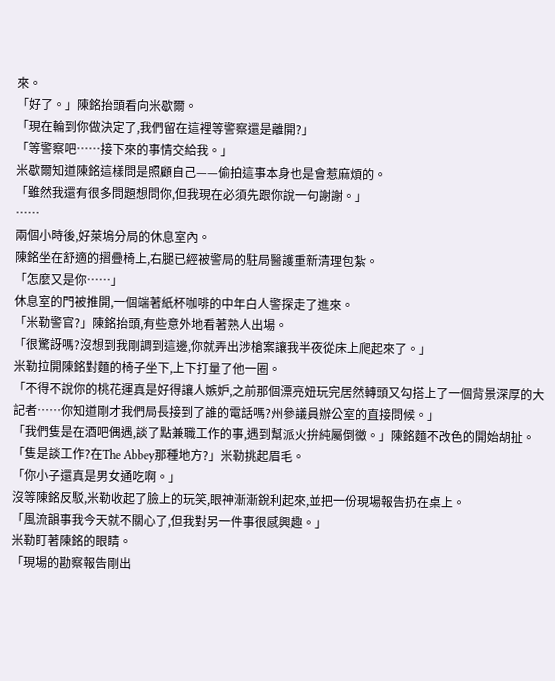來。
「好了。」陳銘抬頭看向米歇爾。
「現在輪到你做決定了,我們留在這裡等警察還是離開?」
「等警察吧……接下來的事情交給我。」
米歇爾知道陳銘這樣問是照顧自己——偷拍這事本身也是會惹麻煩的。
「雖然我還有很多問題想問你,但我現在必須先跟你說一句謝謝。」
……
兩個小時後,好萊塢分局的休息室內。
陳銘坐在舒適的摺疊椅上,右腿已經被警局的駐局醫護重新清理包紮。
「怎麼又是你……」
休息室的門被推開,一個端著紙杯咖啡的中年白人警探走了進來。
「米勒警官?」陳銘抬頭,有些意外地看著熟人出場。
「很驚訝嗎?沒想到我剛調到這邊,你就弄出涉槍案讓我半夜從床上爬起來了。」
米勒拉開陳銘對麵的椅子坐下,上下打量了他一圈。
「不得不說你的桃花運真是好得讓人嫉妒,之前那個漂亮妞玩完居然轉頭又勾搭上了一個背景深厚的大記者……你知道剛才我們局長接到了誰的電話嗎?州參議員辦公室的直接問候。」
「我們隻是在酒吧偶遇,談了點兼職工作的事,遇到幫派火拚純屬倒黴。」陳銘麵不改色的開始胡扯。
「隻是談工作?在The Abbey那種地方?」米勒挑起眉毛。
「你小子還真是男女通吃啊。」
沒等陳銘反駁,米勒收起了臉上的玩笑,眼神漸漸銳利起來,並把一份現場報告扔在桌上。
「風流韻事我今天就不關心了,但我對另一件事很感興趣。」
米勒盯著陳銘的眼睛。
「現場的勘察報告剛出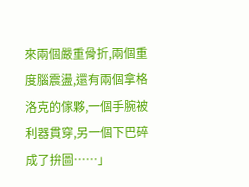來兩個嚴重骨折,兩個重度腦震盪,還有兩個拿格洛克的傢夥,一個手腕被利器貫穿,另一個下巴碎成了拚圖……」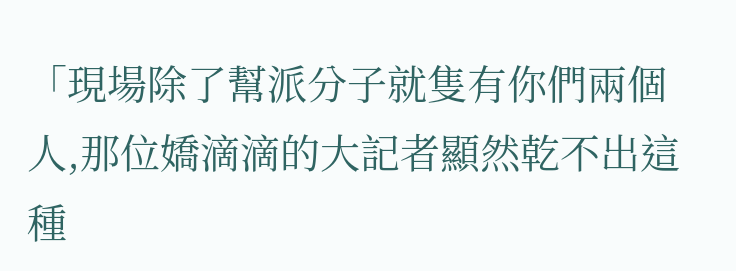「現場除了幫派分子就隻有你們兩個人,那位嬌滴滴的大記者顯然乾不出這種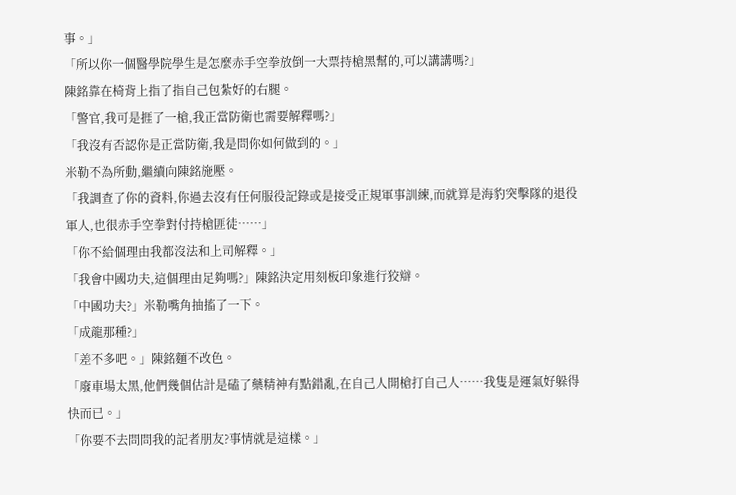事。」
「所以你一個醫學院學生是怎麼赤手空拳放倒一大票持槍黑幫的,可以講講嗎?」
陳銘靠在椅背上指了指自己包紮好的右腿。
「警官,我可是捱了一槍,我正當防衛也需要解釋嗎?」
「我沒有否認你是正當防衛,我是問你如何做到的。」
米勒不為所動,繼續向陳銘施壓。
「我調查了你的資料,你過去沒有任何服役記錄或是接受正規軍事訓練,而就算是海豹突擊隊的退役軍人,也很赤手空拳對付持槍匪徒……」
「你不給個理由我都沒法和上司解釋。」
「我會中國功夫,這個理由足夠嗎?」陳銘決定用刻板印象進行狡辯。
「中國功夫?」米勒嘴角抽搐了一下。
「成龍那種?」
「差不多吧。」陳銘麵不改色。
「廢車場太黑,他們幾個估計是磕了藥精神有點錯亂,在自己人開槍打自己人……我隻是運氣好躲得快而已。」
「你要不去問問我的記者朋友?事情就是這樣。」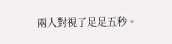兩人對視了足足五秒。